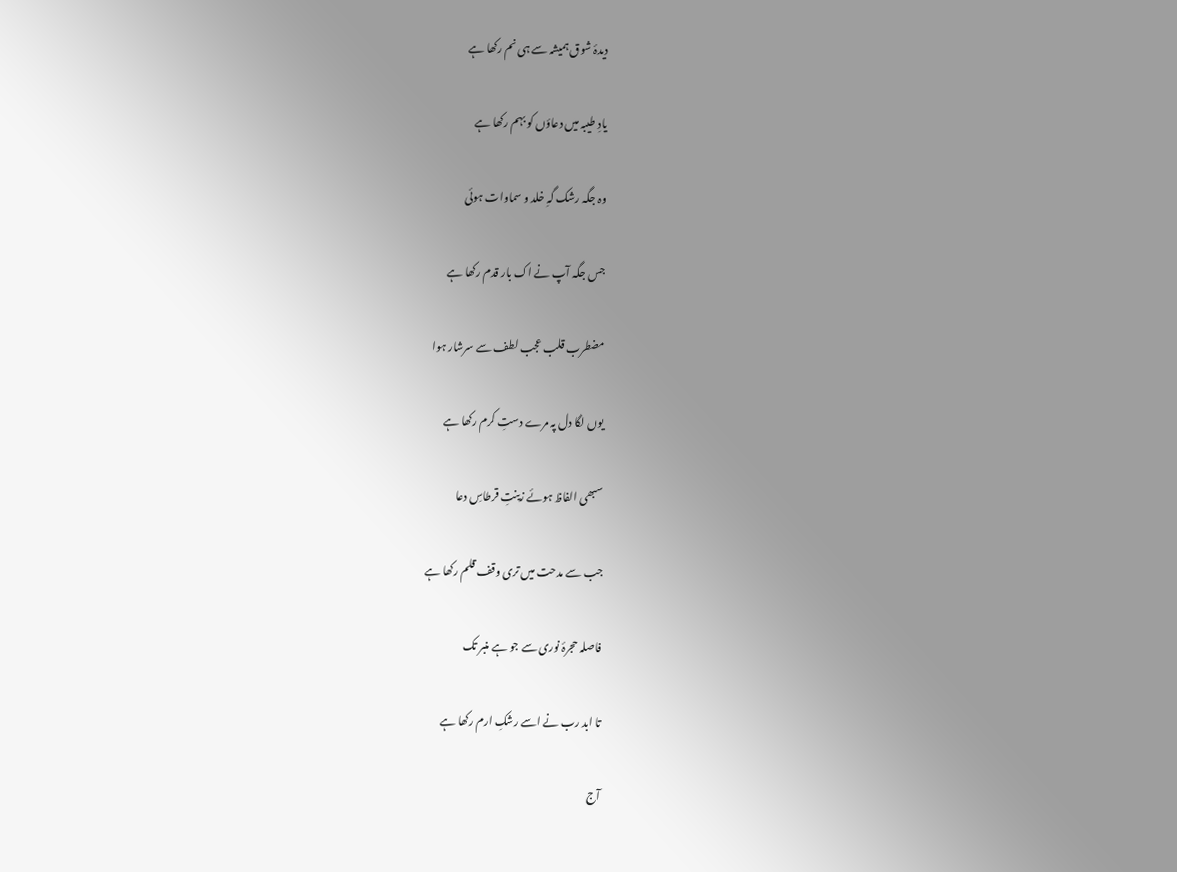دیدۂ شوق ہمیشہ سے ہی نم رکھا ہے

یادِ طیبہ میں دعاؤں کو بہم رکھا ہے

وہ جگہ رشک گہِ خلد و سماوات ہوئی

جس جگہ آپ نے اک بار قدم رکھا ہے

مضطرب قلب عجب لطف سے سرشار ہوا

یوں لگا دل پہ مرے دستِ کرم رکھا ہے

سبھی الفاظ ہوئے زینتِ قرطاسِ دعا

جب سے مدحت میں تری وقف قلم رکھا ہے

فاصلہ حجرۂ نوری سے جو ہے منبر تک

تا ابد رب نے اسے رشکِ ارم رکھا ہے

آج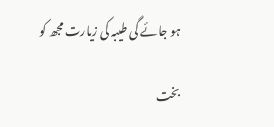ہو جائے گی طیبہ کی زیارت مجھ کو

بخت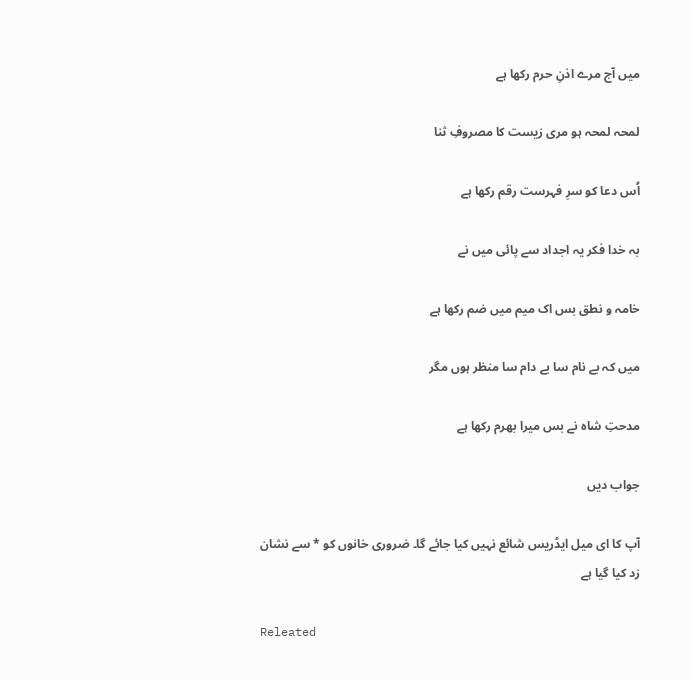میں آج مرے اذنِ حرم رکھا ہے

لمحہ لمحہ ہو مری زیست کا مصروفِ ثنا

اُس دعا کو سرِ فہرست رقم رکھا ہے

بہ خدا فکر یہ اجداد سے پائی میں نے

خامہ و نطق بس اک میم میں ضم رکھا ہے

میں کہ بے نام سا بے دام سا منظر ہوں مگر

مدحتِ شاہ نے بس میرا بھرم رکھا ہے

جواب دیں

آپ کا ای میل ایڈریس شائع نہیں کیا جائے گا۔ ضروری خانوں کو * سے نشان زد کیا گیا ہے

Releated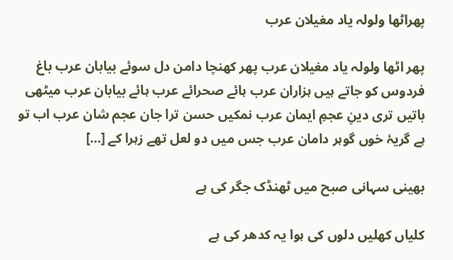پھراٹھا ولولہ یاد مغیلان عرب

پھر اٹھا ولولہ یاد مغیلان عرب پھر کھنچا دامن دل سوئے بیابان عرب باغ فردوس کو جاتے ہیں ہزاران عرب ہائے صحرائے عرب ہائے بیابان عرب میٹھی باتیں تری دینِ عجمِ ایمان عرب نمکیں حسن ترا جان عجم شان عرب اب تو ہے گریۂ خوں گوہر دامان عرب جس میں دو لعل تھے زہرا کے […]

بھینی سہانی صبح میں ٹھنڈک جگر کی ہے

کلیاں کھلیں دلوں کی ہوا یہ کدھر کی ہے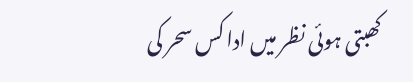کھبتی ہوئی نظر میں ادا کس سحر کی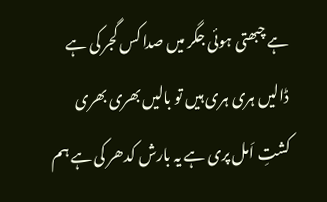ہے چبھتی ہوئی جگر میں صدا کس گجر کی ہے ڈالیں ہری ہری ہیں تو بالیں بھری بھری کشتِ اَمل پری ہے یہ بارش کدھر کی ہے ہم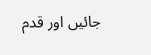جائیں اور قدم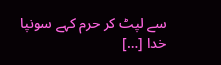سے لپٹ کر حرم کہے سونپا خدا […]